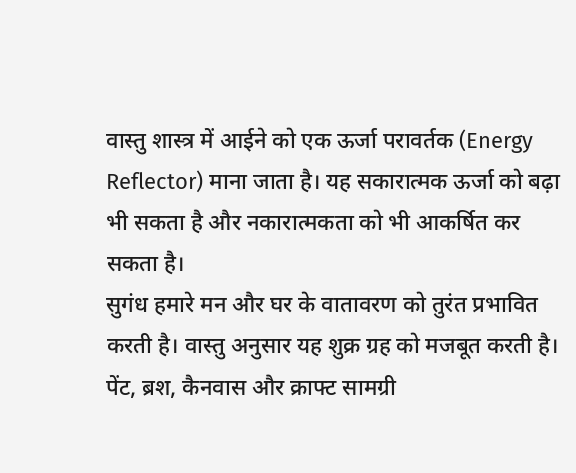वास्तु शास्त्र में आईने को एक ऊर्जा परावर्तक (Energy Reflector) माना जाता है। यह सकारात्मक ऊर्जा को बढ़ा भी सकता है और नकारात्मकता को भी आकर्षित कर सकता है।
सुगंध हमारे मन और घर के वातावरण को तुरंत प्रभावित करती है। वास्तु अनुसार यह शुक्र ग्रह को मजबूत करती है।
पेंट, ब्रश, कैनवास और क्राफ्ट सामग्री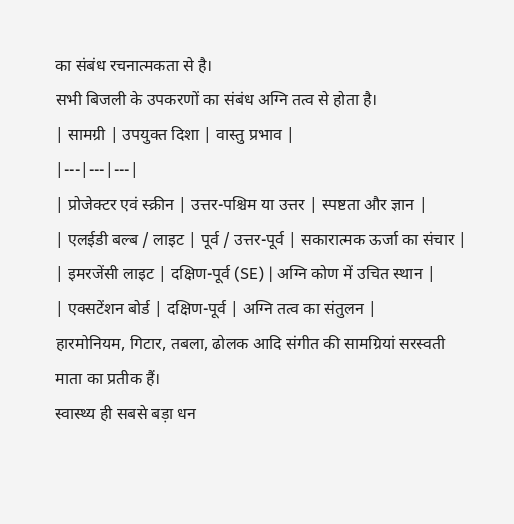का संबंध रचनात्मकता से है।
सभी बिजली के उपकरणों का संबंध अग्नि तत्व से होता है।
| सामग्री | उपयुक्त दिशा | वास्तु प्रभाव |
|---|---|---|
| प्रोजेक्टर एवं स्क्रीन | उत्तर-पश्चिम या उत्तर | स्पष्टता और ज्ञान |
| एलईडी बल्ब / लाइट | पूर्व / उत्तर-पूर्व | सकारात्मक ऊर्जा का संचार |
| इमरजेंसी लाइट | दक्षिण-पूर्व (SE) | अग्नि कोण में उचित स्थान |
| एक्सटेंशन बोर्ड | दक्षिण-पूर्व | अग्नि तत्व का संतुलन |
हारमोनियम, गिटार, तबला, ढोलक आदि संगीत की सामग्रियां सरस्वती माता का प्रतीक हैं।
स्वास्थ्य ही सबसे बड़ा धन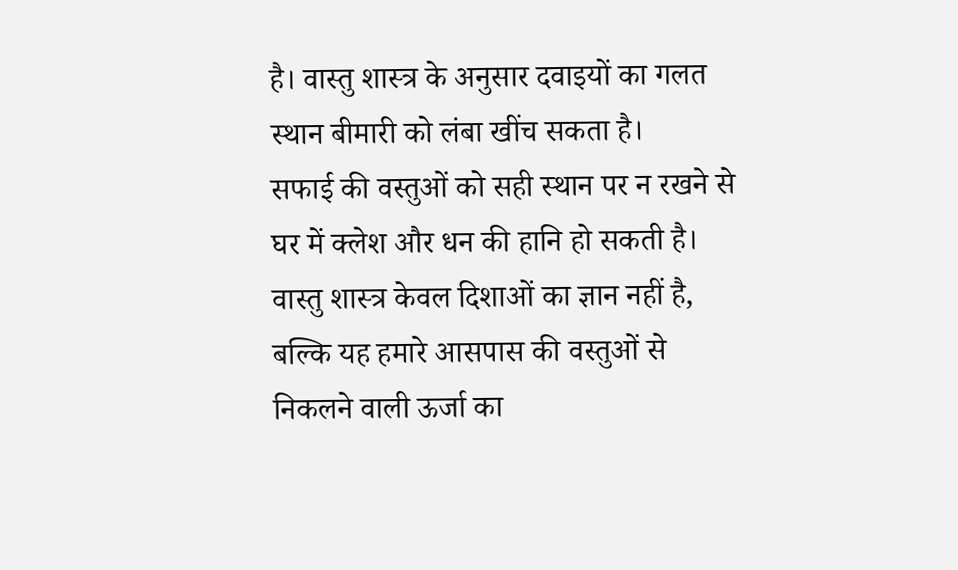है। वास्तु शास्त्र के अनुसार दवाइयों का गलत स्थान बीमारी को लंबा खींच सकता है।
सफाई की वस्तुओं को सही स्थान पर न रखने से घर में क्लेश और धन की हानि हो सकती है।
वास्तु शास्त्र केवल दिशाओं का ज्ञान नहीं है, बल्कि यह हमारे आसपास की वस्तुओं से निकलने वाली ऊर्जा का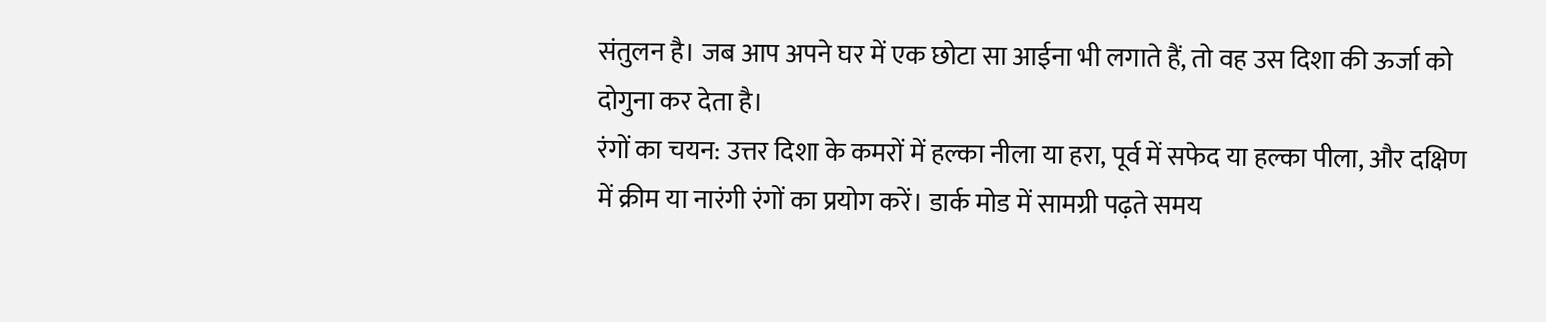संतुलन है। जब आप अपने घर में एक छोटा सा आईना भी लगाते हैं, तो वह उस दिशा की ऊर्जा को दोगुना कर देता है।
रंगों का चयन: उत्तर दिशा के कमरों में हल्का नीला या हरा, पूर्व में सफेद या हल्का पीला, और दक्षिण में क्रीम या नारंगी रंगों का प्रयोग करें। डार्क मोड में सामग्री पढ़ते समय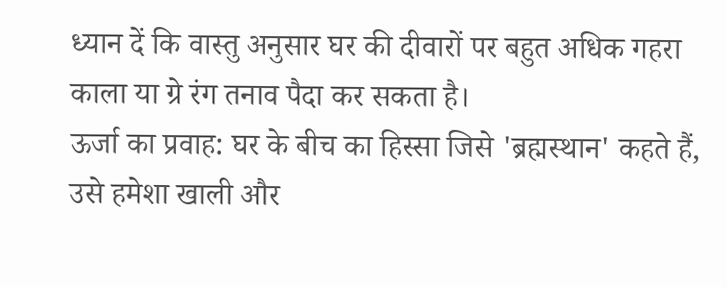ध्यान दें कि वास्तु अनुसार घर की दीवारों पर बहुत अधिक गहरा काला या ग्रे रंग तनाव पैदा कर सकता है।
ऊर्जा का प्रवाह: घर के बीच का हिस्सा जिसे 'ब्रह्मस्थान' कहते हैं, उसे हमेशा खाली और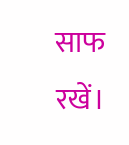साफ रखें।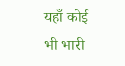यहाँ कोई भी भारी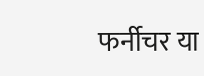फर्नीचर या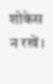शोकेस न रखें।